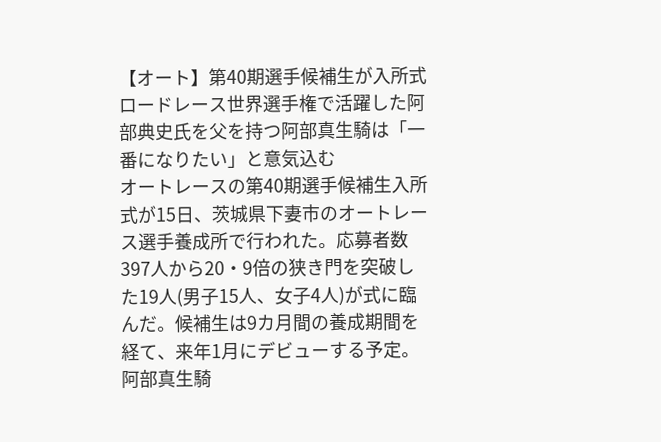【オート】第40期選手候補生が入所式 ロードレース世界選手権で活躍した阿部典史氏を父を持つ阿部真生騎は「一番になりたい」と意気込む
オートレースの第40期選手候補生入所式が15日、茨城県下妻市のオートレース選手養成所で行われた。応募者数397人から20・9倍の狭き門を突破した19人(男子15人、女子4人)が式に臨んだ。候補生は9カ月間の養成期間を経て、来年1月にデビューする予定。
阿部真生騎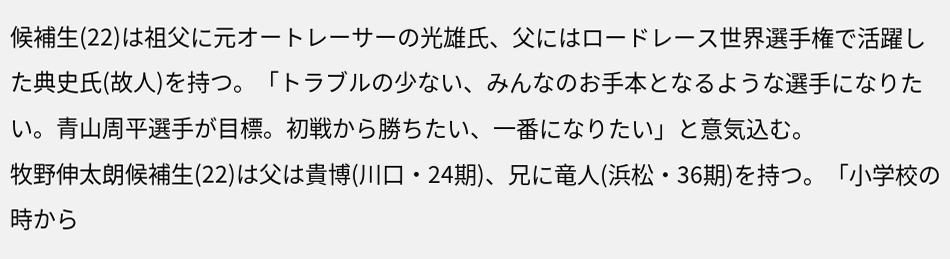候補生(22)は祖父に元オートレーサーの光雄氏、父にはロードレース世界選手権で活躍した典史氏(故人)を持つ。「トラブルの少ない、みんなのお手本となるような選手になりたい。青山周平選手が目標。初戦から勝ちたい、一番になりたい」と意気込む。
牧野伸太朗候補生(22)は父は貴博(川口・24期)、兄に竜人(浜松・36期)を持つ。「小学校の時から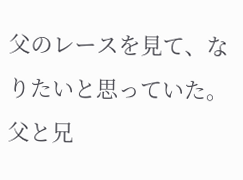父のレースを見て、なりたいと思っていた。父と兄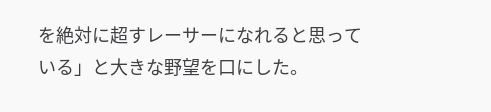を絶対に超すレーサーになれると思っている」と大きな野望を口にした。